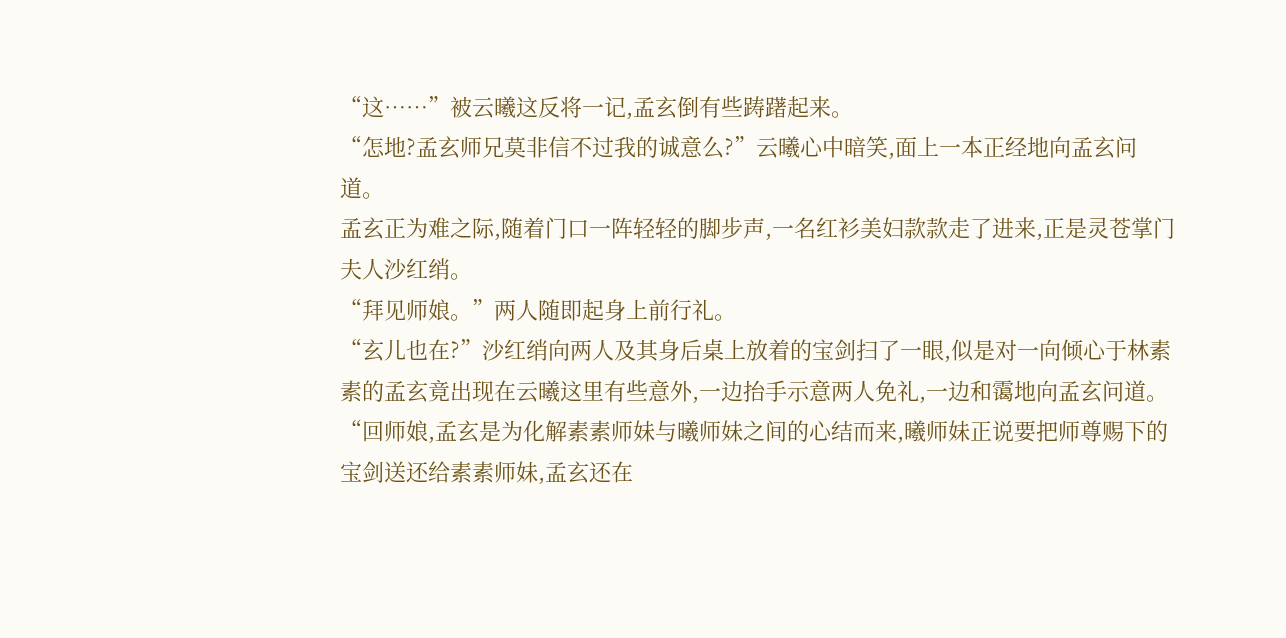“这……”被云曦这反将一记,孟玄倒有些踌躇起来。
“怎地?孟玄师兄莫非信不过我的诚意么?”云曦心中暗笑,面上一本正经地向孟玄问道。
孟玄正为难之际,随着门口一阵轻轻的脚步声,一名红衫美妇款款走了进来,正是灵苍掌门夫人沙红绡。
“拜见师娘。”两人随即起身上前行礼。
“玄儿也在?”沙红绡向两人及其身后桌上放着的宝剑扫了一眼,似是对一向倾心于林素素的孟玄竟出现在云曦这里有些意外,一边抬手示意两人免礼,一边和霭地向孟玄问道。
“回师娘,孟玄是为化解素素师妹与曦师妹之间的心结而来,曦师妹正说要把师尊赐下的宝剑送还给素素师妹,孟玄还在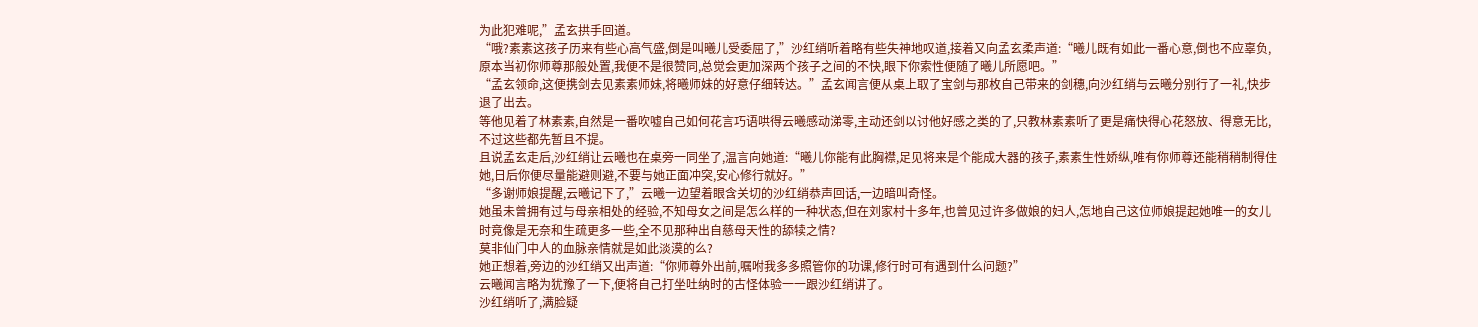为此犯难呢,”孟玄拱手回道。
“哦?素素这孩子历来有些心高气盛,倒是叫曦儿受委屈了,”沙红绡听着略有些失神地叹道,接着又向孟玄柔声道:“曦儿既有如此一番心意,倒也不应辜负,原本当初你师尊那般处置,我便不是很赞同,总觉会更加深两个孩子之间的不快,眼下你索性便随了曦儿所愿吧。”
“孟玄领命,这便携剑去见素素师妹,将曦师妹的好意仔细转达。”孟玄闻言便从桌上取了宝剑与那枚自己带来的剑穗,向沙红绡与云曦分别行了一礼,快步退了出去。
等他见着了林素素,自然是一番吹嘘自己如何花言巧语哄得云曦感动涕零,主动还剑以讨他好感之类的了,只教林素素听了更是痛快得心花怒放、得意无比,不过这些都先暂且不提。
且说孟玄走后,沙红绡让云曦也在桌旁一同坐了,温言向她道:“曦儿你能有此胸襟,足见将来是个能成大器的孩子,素素生性娇纵,唯有你师尊还能稍稍制得住她,日后你便尽量能避则避,不要与她正面冲突,安心修行就好。”
“多谢师娘提醒,云曦记下了,”云曦一边望着眼含关切的沙红绡恭声回话,一边暗叫奇怪。
她虽未曾拥有过与母亲相处的经验,不知母女之间是怎么样的一种状态,但在刘家村十多年,也曾见过许多做娘的妇人,怎地自己这位师娘提起她唯一的女儿时竟像是无奈和生疏更多一些,全不见那种出自慈母天性的舔犊之情?
莫非仙门中人的血脉亲情就是如此淡漠的么?
她正想着,旁边的沙红绡又出声道:“你师尊外出前,嘱咐我多多照管你的功课,修行时可有遇到什么问题?”
云曦闻言略为犹豫了一下,便将自己打坐吐纳时的古怪体验一一跟沙红绡讲了。
沙红绡听了,满脸疑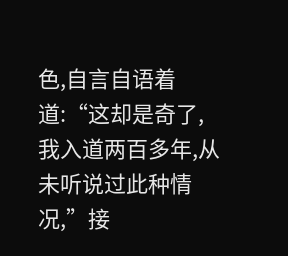色,自言自语着道:“这却是奇了,我入道两百多年,从未听说过此种情况,”接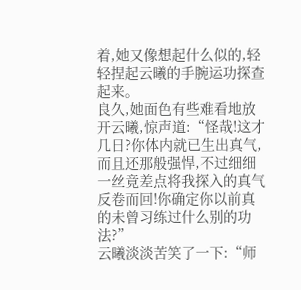着,她又像想起什么似的,轻轻捏起云曦的手腕运功探查起来。
良久,她面色有些难看地放开云曦,惊声道:“怪哉!这才几日?你体内就已生出真气,而且还那般强悍,不过细细一丝竟差点将我探入的真气反卷而回!你确定你以前真的未曾习练过什么别的功法?”
云曦淡淡苦笑了一下:“师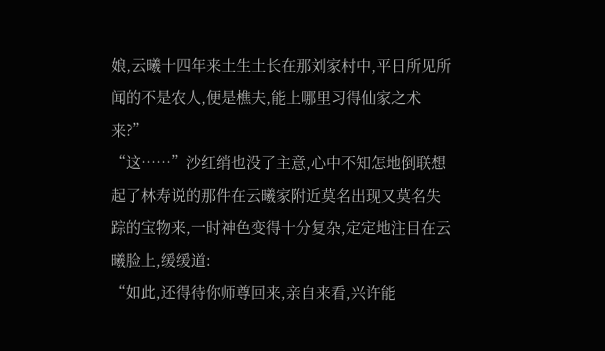娘,云曦十四年来土生土长在那刘家村中,平日所见所闻的不是农人,便是樵夫,能上哪里习得仙家之术来?”
“这……”沙红绡也没了主意,心中不知怎地倒联想起了林寿说的那件在云曦家附近莫名出现又莫名失踪的宝物来,一时神色变得十分复杂,定定地注目在云曦脸上,缓缓道:
“如此,还得待你师尊回来,亲自来看,兴许能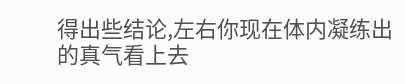得出些结论,左右你现在体内凝练出的真气看上去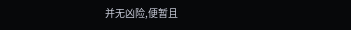并无凶险,便暂且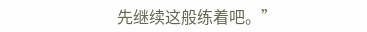先继续这般练着吧。”